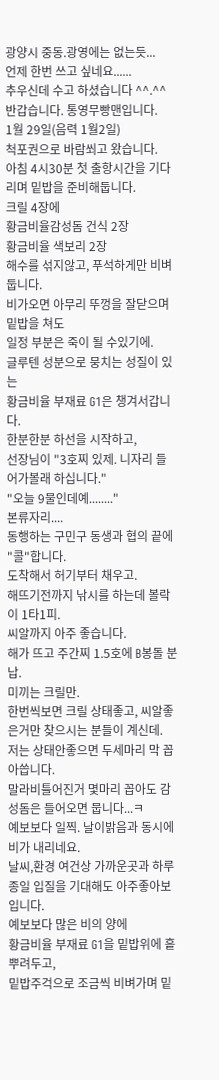광양시 중동.광영에는 없는듯...
언제 한번 쓰고 싶네요......
추우신데 수고 하셨습니다 ^^.^^
반갑습니다. 통영무빵맨입니다.
1월 29일(음력 1월2일)
척포권으로 바람쐬고 왔습니다.
아침 4시30분 첫 출항시간을 기다리며 밑밥을 준비해둡니다.
크릴 4장에
황금비율감성돔 건식 2장
황금비율 색보리 2장
해수를 섞지않고, 푸석하게만 비벼둡니다.
비가오면 아무리 뚜껑을 잘닫으며 밑밥을 쳐도
일정 부분은 죽이 될 수있기에.
글루텐 성분으로 뭉치는 성질이 있는
황금비율 부재료 G1은 챙겨서갑니다.
한분한분 하선을 시작하고,
선장님이 "3호찌 있제. 니자리 들어가볼래 하십니다."
"오늘 9물인데예........"
본류자리....
동행하는 구민구 동생과 협의 끝에 "콜"합니다.
도착해서 허기부터 채우고.
해뜨기전까지 낚시를 하는데 볼락이 1타1피.
씨알까지 아주 좋습니다.
해가 뜨고 주간찌 1.5호에 B봉돌 분납.
미끼는 크릴만.
한번씩보면 크릴 상태좋고, 씨알좋은거만 찾으시는 분들이 계신데.
저는 상태안좋으면 두세마리 막 꼽아씁니다.
말라비틀어진거 몇마리 꼽아도 감성돔은 들어오면 뭅니다...ㅋ
예보보다 일찍. 날이밝음과 동시에 비가 내리네요.
날씨,환경 여건상 가까운곳과 하루종일 입질을 기대해도 아주좋아보입니다.
예보보다 많은 비의 양에
황금비율 부재료 G1을 밑밥위에 흩뿌려두고,
밑밥주걱으로 조금씩 비벼가며 밑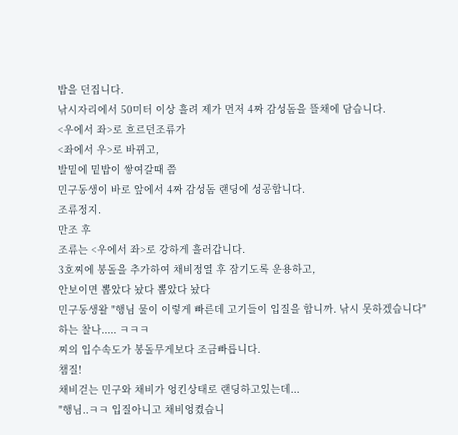밥을 던집니다.
낚시자리에서 50미터 이상 흘려 제가 먼저 4짜 감성돔을 뜰채에 담습니다.
<우에서 좌>로 흐르던조류가
<좌에서 우>로 바뀌고,
발밑에 밑밥이 쌓여갈때 쯤
민구동생이 바로 앞에서 4짜 감성돔 랜딩에 성공합니다.
조류정지.
만조 후
조류는 <우에서 좌>로 강하게 흘러갑니다.
3호찌에 봉돌을 추가하여 채비정열 후 잠기도록 운용하고,
안보이면 뽑았다 놨다 뽑았다 놨다
민구동생왈 "행님 물이 이렇게 빠른데 고기들이 입질을 합니까. 낚시 못하겠습니다"
하는 찰나..... ㅋㅋㅋ
찌의 입수속도가 봉돌무게보다 조금빠릅니다.
챔질!
채비걷는 민구와 채비가 엉킨상태로 랜딩하고있는데...
"행님..ㅋㅋ 입질아니고 채비엉켰습니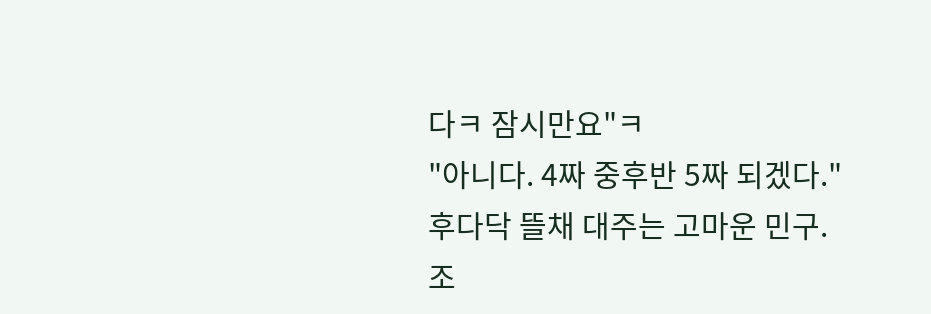다ㅋ 잠시만요"ㅋ
"아니다. 4짜 중후반 5짜 되겠다."
후다닥 뜰채 대주는 고마운 민구.
조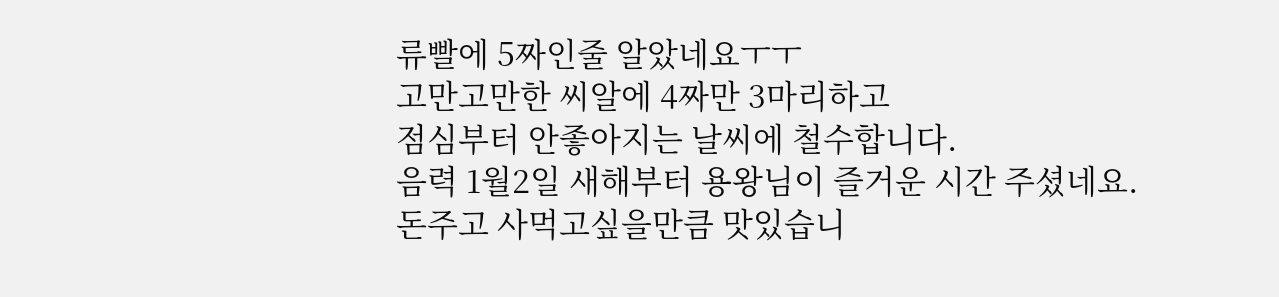류빨에 5짜인줄 알았네요ㅜㅜ
고만고만한 씨알에 4짜만 3마리하고
점심부터 안좋아지는 날씨에 철수합니다.
음력 1월2일 새해부터 용왕님이 즐거운 시간 주셨네요.
돈주고 사먹고싶을만큼 맛있습니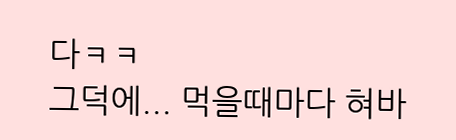다ㅋㅋ
그덕에... 먹을때마다 혀바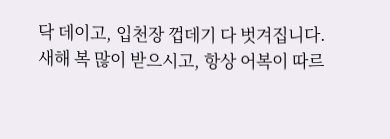닥 데이고, 입천장 껍데기 다 벗겨집니다.
새해 복 많이 받으시고, 항상 어복이 따르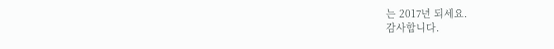는 2017년 되세요.
감사합니다.